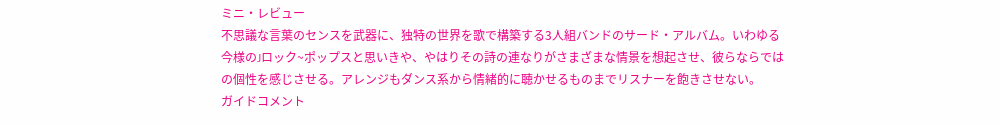ミニ・レビュー
不思議な言葉のセンスを武器に、独特の世界を歌で構築する3人組バンドのサード・アルバム。いわゆる今様のJロック~ポップスと思いきや、やはりその詩の連なりがさまざまな情景を想起させ、彼らならではの個性を感じさせる。アレンジもダンス系から情緒的に聴かせるものまでリスナーを飽きさせない。
ガイドコメント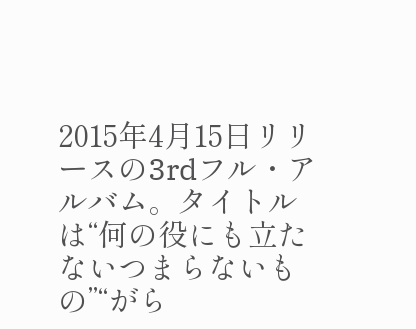2015年4月15日リリースの3rdフル・アルバム。タイトルは“何の役にも立たないつまらないもの”“がら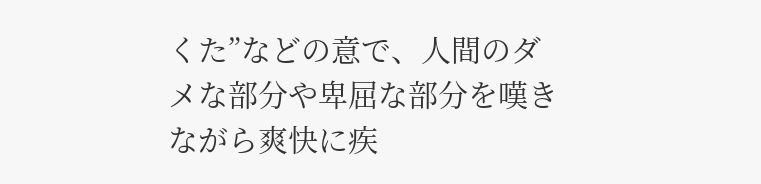くた”などの意で、人間のダメな部分や卑屈な部分を嘆きながら爽快に疾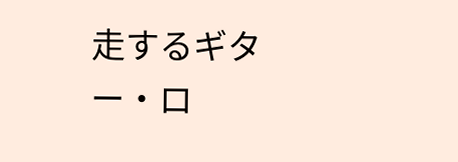走するギター・ロ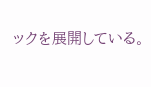ックを展開している。